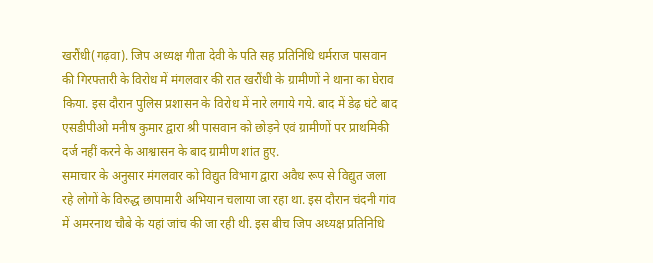खरौंधी(गढ़वा). जिप अध्यक्ष गीता देवी के पति सह प्रतिनिधि धर्मराज पासवान की गिरफ्तारी के विरोध में मंगलवार की रात खरौंधी के ग्रामीणों ने थाना का घेराव किया. इस दौरान पुलिस प्रशासन के विरोध में नारे लगाये गये. बाद में डेढ़ घंटे बाद एसडीपीओ मनीष कुमार द्वारा श्री पासवान को छोड़ने एवं ग्रामीणों पर प्राथमिकी दर्ज नहीं करने के आश्वासन के बाद ग्रामीण शांत हुए.
समाचार के अनुसार मंगलवार को विद्युत विभाग द्वारा अवैध रूप से विद्युत जला रहे लोगों के विरुद्ध छापामारी अभियान चलाया जा रहा था. इस दौरान चंदनी गांव में अमरनाथ चौबे के यहां जांच की जा रही थी. इस बीच जिप अध्यक्ष प्रतिनिधि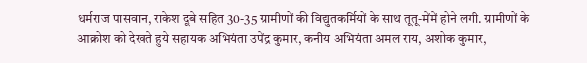धर्मराज पासवान, राकेश दूबे सहित 30-35 ग्रामीणों की विद्युतकर्मियों के साथ तूतू-मेंमें होने लगी. ग्रामीणों के आक्रोश को देखते हुये सहायक अभियंता उपेंद्र कुमार, कनीय अभियंता अमल राय, अशोक कुमार,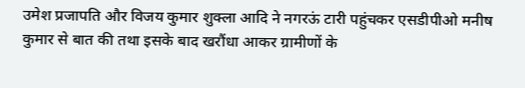उमेश प्रजापति और विजय कुमार शुक्ला आदि ने नगरऊं टारी पहुंचकर एसडीपीओ मनीष कुमार से बात की तथा इसके बाद खरौंधा आकर ग्रामीणों के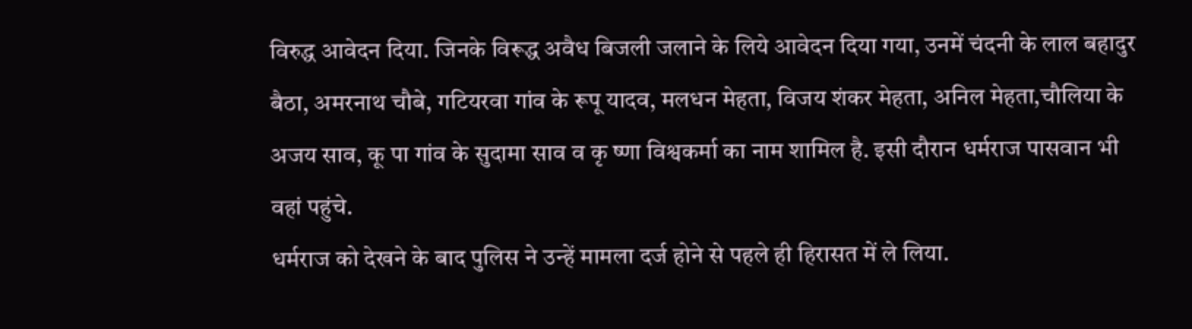विरुद्ध आवेदन दिया. जिनके विरूद्ध अवैध बिजली जलाने के लिये आवेदन दिया गया, उनमें चंदनी के लाल बहादुर बैठा, अमरनाथ चौबे, गटियरवा गांव के रूपू यादव, मलधन मेहता, विजय शंकर मेहता, अनिल मेहता,चौलिया के अजय साव, कू पा गांव के सुदामा साव व कृ ष्णा विश्वकर्मा का नाम शामिल है. इसी दौरान धर्मराज पासवान भी वहां पहुंचे.
धर्मराज को देखने के बाद पुलिस ने उन्हें मामला दर्ज होने से पहले ही हिरासत में ले लिया.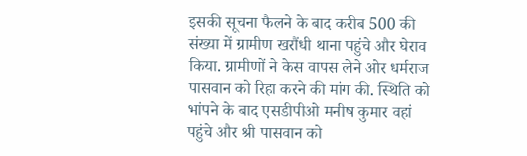इसकी सूचना फैलने के बाद करीब 500 की संख्या में ग्रामीण खरौंधी थाना पहुंचे और घेराव किया. ग्रामीणों ने केस वापस लेने ओर धर्मराज पासवान को रिहा करने की मांग की. स्थिति को भांपने के बाद एसडीपीओ मनीष कुमार वहां पहुंचे और श्री पासवान को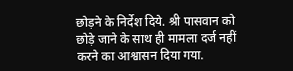छोड़ने के निर्देश दिये. श्री पासवान को छोड़े जाने के साथ ही मामला दर्ज नहीं करने का आश्वासन दिया गया.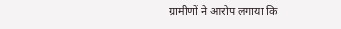ग्रामीणों ने आरोप लगाया कि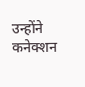उन्होंने कनेक्शन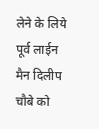लेने के लिये पूर्व लाईन मैन दिलीप चौबे को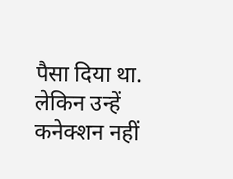पैसा दिया था. लेकिन उन्हें कनेक्शन नहीं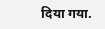दिया गया.